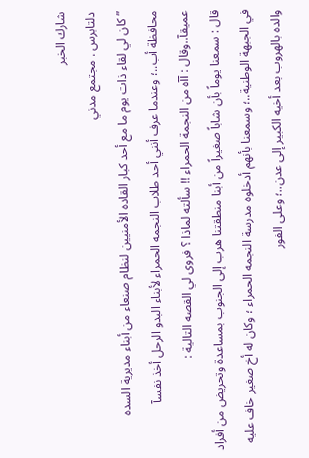شارك الخبر
دلتابرس . مجتمع مدني
” كان لي لقاء ذات يوم ما مع أحد كبار القاده الأمنيين لنظام صنعاء من أبناء مديرية السده محافظة أب..؛ وعندما عرف أنني أحد طلاب النجمه الحمراء لأبناء البدو الرحل أخذ نفسآ عميقآ..وقال : آآه من النجمة الحمراء !! سألته لماذا ؟ فروى لي القصه التالية :
قال : سمعنا يوماً بأن شاباً صغيراً من أبنا منطقتنا هرب إلى الجنوب بمساعدة وتحريض من أفراد في الجبهة الوطنية..؛ وسمعنا بأنهم أدخلوه مدرسة النجمه الحمراء ؛ وكان له أخ صغير خاف عليه والده بالهروب بعد أخيه الكبير إلى عدن..؛ وعلى الفور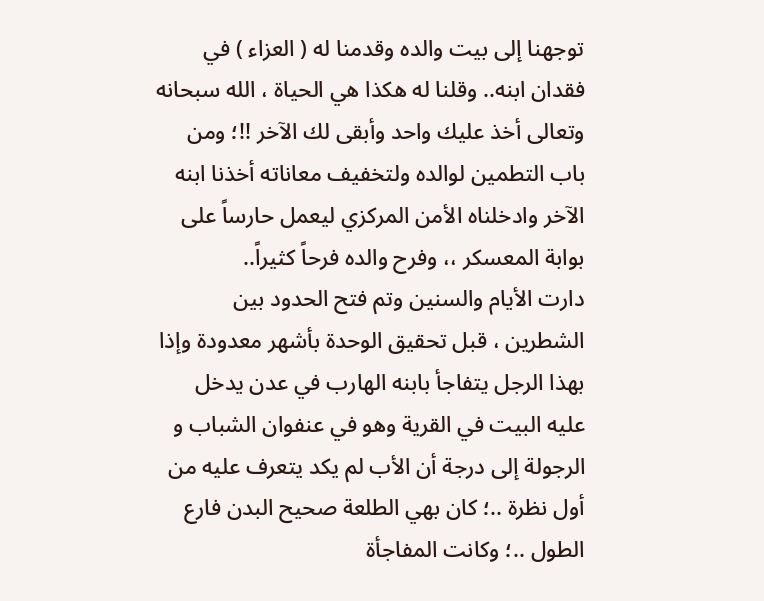توجهنا إلى بيت والده وقدمنا له ( العزاء ) في فقدان ابنه.. وقلنا له هكذا هي الحياة ، الله سبحانه وتعالى أخذ عليك واحد وأبقى لك الآخر !!؛ ومن باب التطمين لوالده ولتخفيف معاناته أخذنا ابنه الآخر وادخلناه الأمن المركزي ليعمل حارساً على بوابة المعسكر ،، وفرح والده فرحاً كثيراً..
دارت الأيام والسنين وتم فتح الحدود بين الشطرين ، قبل تحقيق الوحدة بأشهر معدودة وإذا بهذا الرجل يتفاجأ بابنه الهارب في عدن يدخل عليه البيت في القرية وهو في عنفوان الشباب و الرجولة إلى درجة أن الأب لم يكد يتعرف عليه من أول نظرة ..؛ كان بهي الطلعة صحيح البدن فارع الطول ..؛ وكانت المفاجأة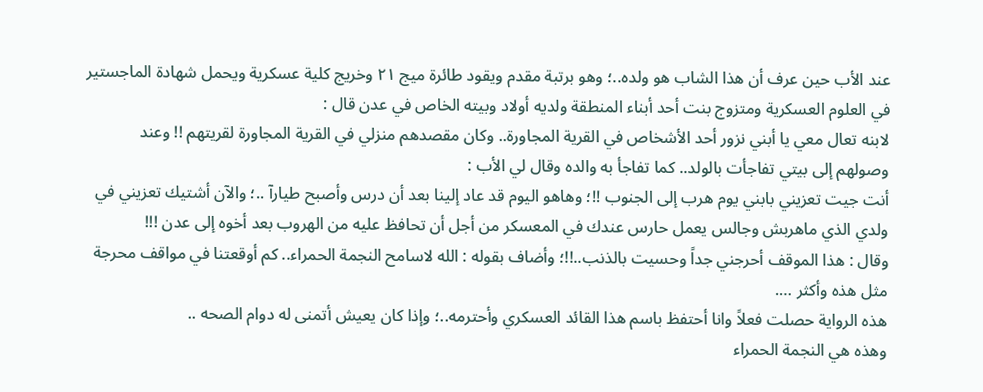عند الأب حين عرف أن هذا الشاب هو ولده..؛ وهو برتبة مقدم ويقود طائرة ميج ٢١ وخريج كلية عسكرية ويحمل شهادة الماجستير في العلوم العسكرية ومتزوج بنت أحد أبناء المنطقة ولديه أولاد وبيته الخاص في عدن قال :
لابنه تعال معي يا أبني نزور أحد الأشخاص في القرية المجاورة.. وكان مقصدهم منزلي في القرية المجاورة لقريتهم !! وعند وصولهم إلى بيتي تفاجأت بالولد.. كما تفاجأ به والده وقال لي الأب :
أنت جيت تعزيني بابني يوم هرب إلى الجنوب !!؛ وهاهو اليوم قد عاد إلينا بعد أن درس وأصبح طيارآ ..؛ والآن أشتيك تعزيني في ولدي الذي ماهربش وجالس يعمل حارس عندك في المعسكر من أجل أن تحافظ عليه من الهروب بعد أخوه إلى عدن !!!
وقال : هذا الموقف أحرجني جداً وحسيت بالذنب..!!؛ وأضاف بقوله : الله لاسامح النجمة الحمراء.. كم أوقعتنا في مواقف محرجة مثل هذه وأكثر ….
هذه الرواية حصلت فعلاً وانا أحتفظ باسم هذا القائد العسكري وأحترمه..؛ وإذا كان يعيش أتمنى له دوام الصحه ..
وهذه هي النجمة الحمراء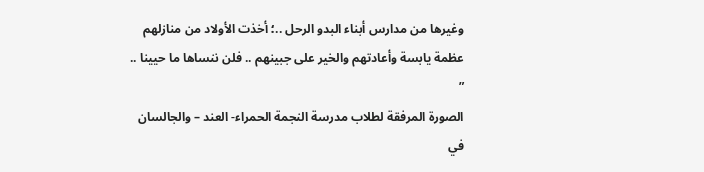وغيرها من مدارس أبناء البدو الرحل ..؛ أخذت الأولاد من منازلهم عظمة يابسة وأعادتهم والخير على جبينهم .. فلن ننساها ما حيينا .. ”
الصورة المرفقة لطلاب مدرسة النجمة الحمراء- العند – والجالسان في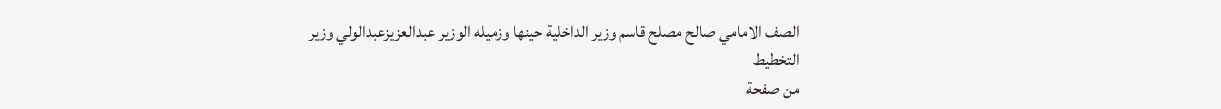الصف الامامي صالح مصلح قاسم وزير الداخلية حينها وزميله الوزير عبدالعزيزعبدالولي وزير التخطيط
من صفحة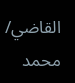القاضي/ محمد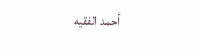أحمد الفقيه